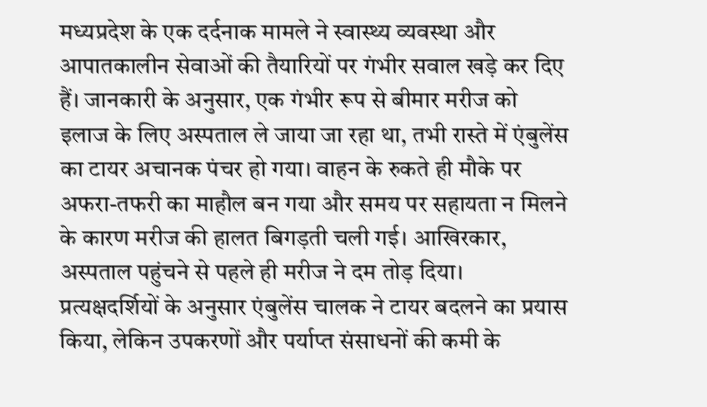मध्यप्रदेश के एक दर्दनाक मामले ने स्वास्थ्य व्यवस्था और आपातकालीन सेवाओं की तैयारियों पर गंभीर सवाल खड़े कर दिए हैं। जानकारी के अनुसार, एक गंभीर रूप से बीमार मरीज को इलाज के लिए अस्पताल ले जाया जा रहा था, तभी रास्ते में एंबुलेंस का टायर अचानक पंचर हो गया। वाहन के रुकते ही मौके पर अफरा-तफरी का माहौल बन गया और समय पर सहायता न मिलने के कारण मरीज की हालत बिगड़ती चली गई। आखिरकार, अस्पताल पहुंचने से पहले ही मरीज ने दम तोड़ दिया।
प्रत्यक्षदर्शियों के अनुसार एंबुलेंस चालक ने टायर बदलने का प्रयास किया, लेकिन उपकरणों और पर्याप्त संसाधनों की कमी के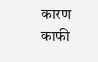कारण काफी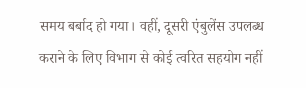समय बर्बाद हो गया। वहीं, दूसरी एंबुलेंस उपलब्ध कराने के लिए विभाग से कोई त्वरित सहयोग नहीं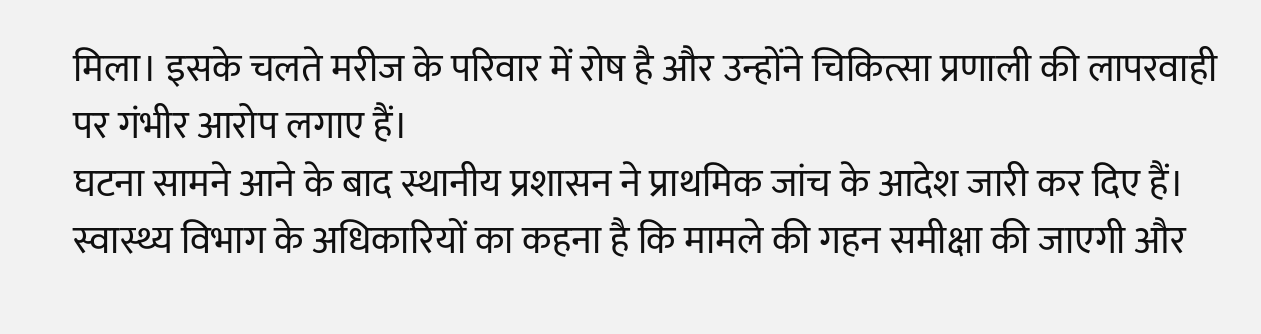मिला। इसके चलते मरीज के परिवार में रोष है और उन्होंने चिकित्सा प्रणाली की लापरवाही पर गंभीर आरोप लगाए हैं।
घटना सामने आने के बाद स्थानीय प्रशासन ने प्राथमिक जांच के आदेश जारी कर दिए हैं। स्वास्थ्य विभाग के अधिकारियों का कहना है कि मामले की गहन समीक्षा की जाएगी और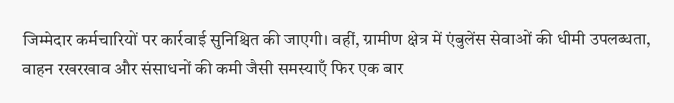जिम्मेदार कर्मचारियों पर कार्रवाई सुनिश्चित की जाएगी। वहीं, ग्रामीण क्षेत्र में एंबुलेंस सेवाओं की धीमी उपलब्धता, वाहन रखरखाव और संसाधनों की कमी जैसी समस्याएँ फिर एक बार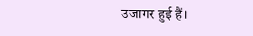उजागर हुई हैं।